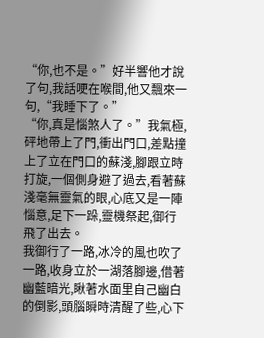“你,也不是。”好半響他才說了句,我話哽在喉間,他又飄來一句,“我睡下了。”
“你,真是惱煞人了。”我氣極,砰地帶上了門,衝出門口,差點撞上了立在門口的蘇淺,腳跟立時打旋,一個側身避了過去,看著蘇淺毫無靈氣的眼,心底又是一陣惱意,足下一跺,靈機祭起,御行飛了出去。
我御行了一路,冰冷的風也吹了一路,收身立於一湖落腳邊,借著幽藍暗光,瞅著水面里自己幽白的倒影,頭腦瞬時清醒了些,心下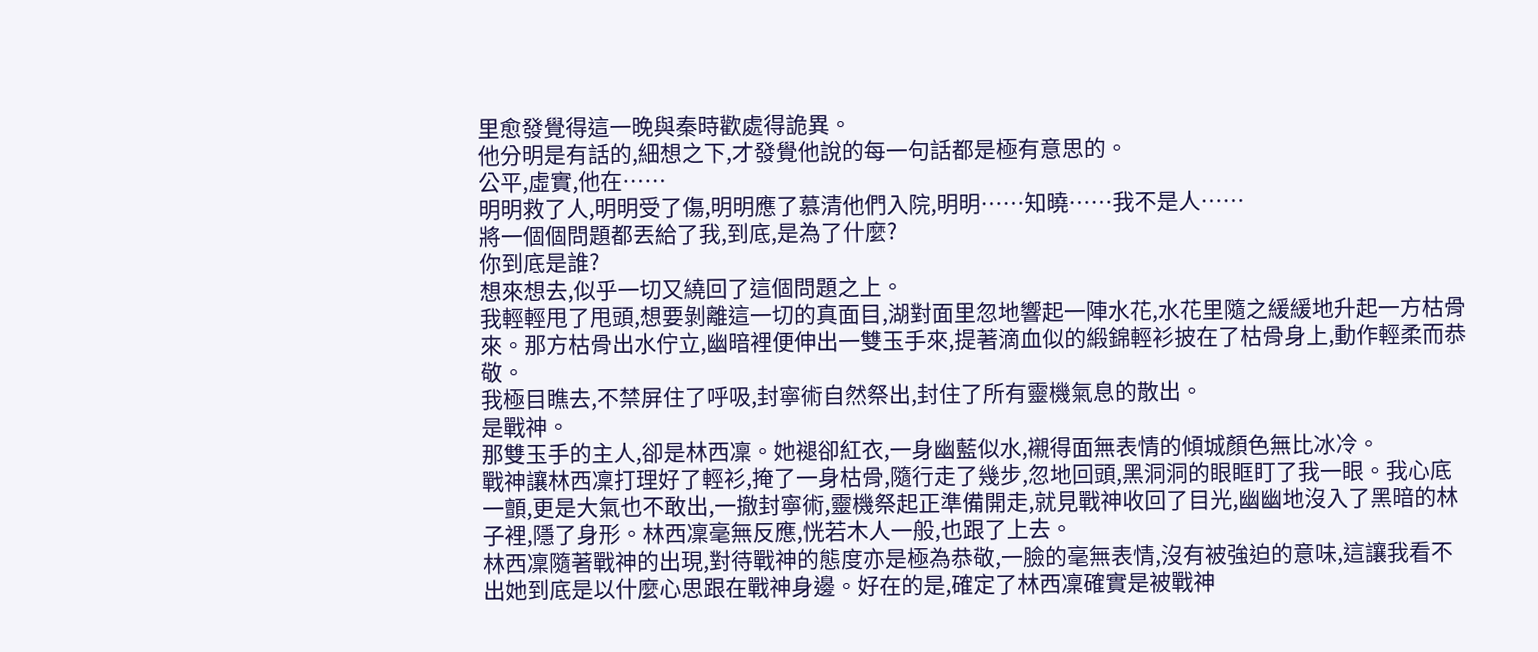里愈發覺得這一晚與秦時歡處得詭異。
他分明是有話的,細想之下,才發覺他說的每一句話都是極有意思的。
公平,虛實,他在……
明明救了人,明明受了傷,明明應了慕清他們入院,明明……知曉……我不是人……
將一個個問題都丟給了我,到底,是為了什麼?
你到底是誰?
想來想去,似乎一切又繞回了這個問題之上。
我輕輕甩了甩頭,想要剝離這一切的真面目,湖對面里忽地響起一陣水花,水花里隨之緩緩地升起一方枯骨來。那方枯骨出水佇立,幽暗裡便伸出一雙玉手來,提著滴血似的緞錦輕衫披在了枯骨身上,動作輕柔而恭敬。
我極目瞧去,不禁屏住了呼吸,封寧術自然祭出,封住了所有靈機氣息的散出。
是戰神。
那雙玉手的主人,卻是林西凜。她褪卻紅衣,一身幽藍似水,襯得面無表情的傾城顏色無比冰冷。
戰神讓林西凜打理好了輕衫,掩了一身枯骨,隨行走了幾步,忽地回頭,黑洞洞的眼眶盯了我一眼。我心底一顫,更是大氣也不敢出,一撤封寧術,靈機祭起正準備開走,就見戰神收回了目光,幽幽地沒入了黑暗的林子裡,隱了身形。林西凜毫無反應,恍若木人一般,也跟了上去。
林西凜隨著戰神的出現,對待戰神的態度亦是極為恭敬,一臉的毫無表情,沒有被強迫的意味,這讓我看不出她到底是以什麼心思跟在戰神身邊。好在的是,確定了林西凜確實是被戰神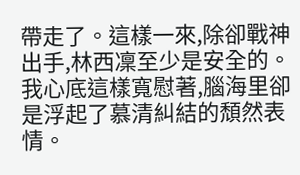帶走了。這樣一來,除卻戰神出手,林西凜至少是安全的。
我心底這樣寬慰著,腦海里卻是浮起了慕清糾結的頹然表情。